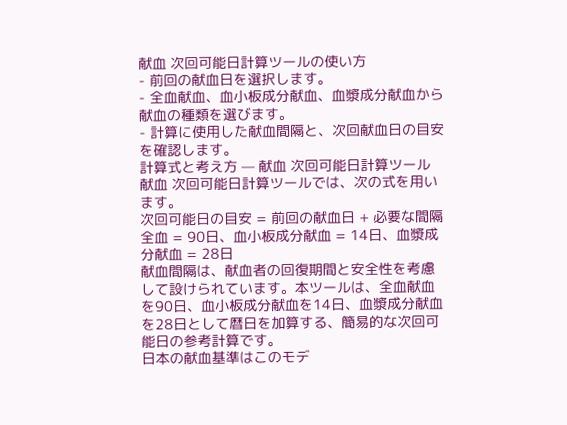献血 次回可能日計算ツールの使い方
- 前回の献血日を選択します。
- 全血献血、血小板成分献血、血漿成分献血から献血の種類を選びます。
- 計算に使用した献血間隔と、次回献血日の目安を確認します。
計算式と考え方 — 献血 次回可能日計算ツール
献血 次回可能日計算ツールでは、次の式を用います。
次回可能日の目安 = 前回の献血日 + 必要な間隔
全血 = 90日、血小板成分献血 = 14日、血漿成分献血 = 28日
献血間隔は、献血者の回復期間と安全性を考慮して設けられています。本ツールは、全血献血を90日、血小板成分献血を14日、血漿成分献血を28日として暦日を加算する、簡易的な次回可能日の参考計算です。
日本の献血基準はこのモデ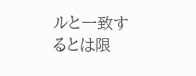ルと一致するとは限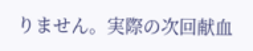りません。実際の次回献血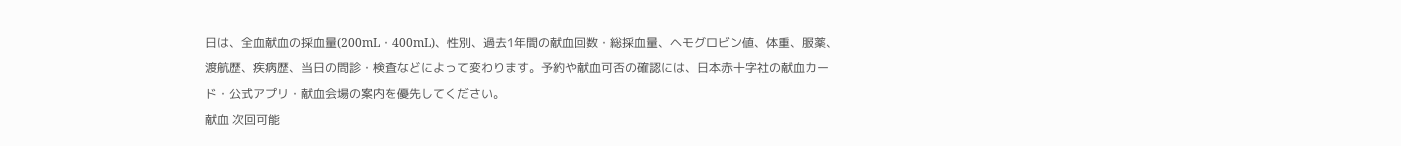日は、全血献血の採血量(200mL・400mL)、性別、過去1年間の献血回数・総採血量、ヘモグロビン値、体重、服薬、渡航歴、疾病歴、当日の問診・検査などによって変わります。予約や献血可否の確認には、日本赤十字社の献血カード・公式アプリ・献血会場の案内を優先してください。
献血 次回可能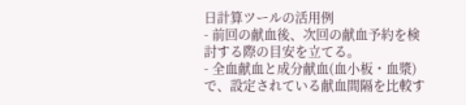日計算ツールの活用例
- 前回の献血後、次回の献血予約を検討する際の目安を立てる。
- 全血献血と成分献血(血小板・血漿)で、設定されている献血間隔を比較す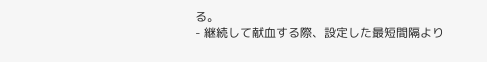る。
- 継続して献血する際、設定した最短間隔より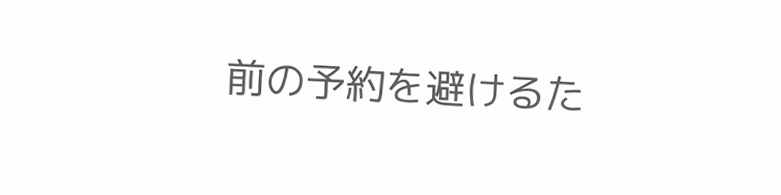前の予約を避けるた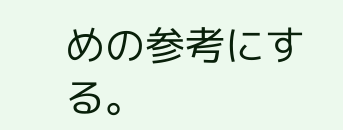めの参考にする。